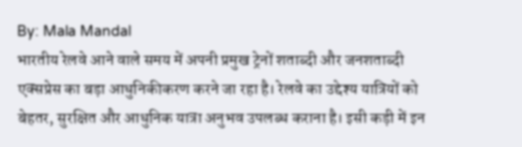By: Mala Mandal
भारतीय रेलवे आने वाले समय में अपनी प्रमुख ट्रेनों शताब्दी और जनशताब्दी एक्सप्रेस का बड़ा आधुनिकीकरण करने जा रहा है। रेलवे का उद्देश्य यात्रियों को बेहतर, सुरक्षित और आधुनिक यात्रा अनुभव उपलब्ध कराना है। इसी कड़ी में इन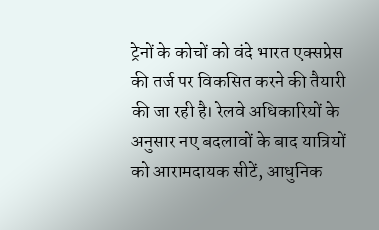ट्रेनों के कोचों को वंदे भारत एक्सप्रेस की तर्ज पर विकसित करने की तैयारी की जा रही है। रेलवे अधिकारियों के अनुसार नए बदलावों के बाद यात्रियों को आरामदायक सीटें, आधुनिक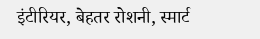इंटीरियर, बेहतर रोशनी, स्मार्ट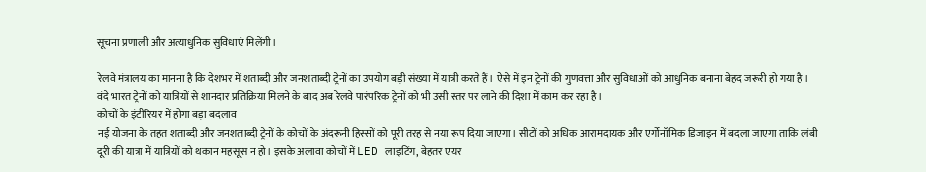सूचना प्रणाली और अत्याधुनिक सुविधाएं मिलेंगी।

रेलवे मंत्रालय का मानना है कि देशभर में शताब्दी और जनशताब्दी ट्रेनों का उपयोग बड़ी संख्या में यात्री करते हैं। ऐसे में इन ट्रेनों की गुणवत्ता और सुविधाओं को आधुनिक बनाना बेहद जरूरी हो गया है। वंदे भारत ट्रेनों को यात्रियों से शानदार प्रतिक्रिया मिलने के बाद अब रेलवे पारंपरिक ट्रेनों को भी उसी स्तर पर लाने की दिशा में काम कर रहा है।
कोचों के इंटीरियर में होगा बड़ा बदलाव
नई योजना के तहत शताब्दी और जनशताब्दी ट्रेनों के कोचों के अंदरूनी हिस्सों को पूरी तरह से नया रूप दिया जाएगा। सीटों को अधिक आरामदायक और एर्गोनॉमिक डिजाइन में बदला जाएगा ताकि लंबी दूरी की यात्रा में यात्रियों को थकान महसूस न हो। इसके अलावा कोचों में LED लाइटिंग, बेहतर एयर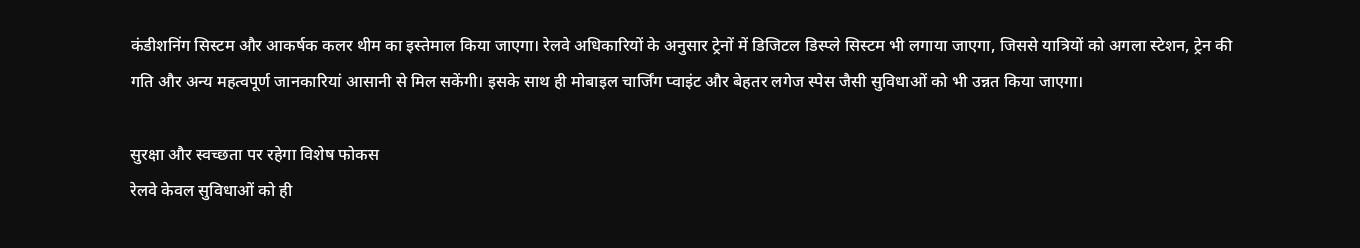कंडीशनिंग सिस्टम और आकर्षक कलर थीम का इस्तेमाल किया जाएगा। रेलवे अधिकारियों के अनुसार ट्रेनों में डिजिटल डिस्प्ले सिस्टम भी लगाया जाएगा, जिससे यात्रियों को अगला स्टेशन, ट्रेन की गति और अन्य महत्वपूर्ण जानकारियां आसानी से मिल सकेंगी। इसके साथ ही मोबाइल चार्जिंग प्वाइंट और बेहतर लगेज स्पेस जैसी सुविधाओं को भी उन्नत किया जाएगा।

सुरक्षा और स्वच्छता पर रहेगा विशेष फोकस
रेलवे केवल सुविधाओं को ही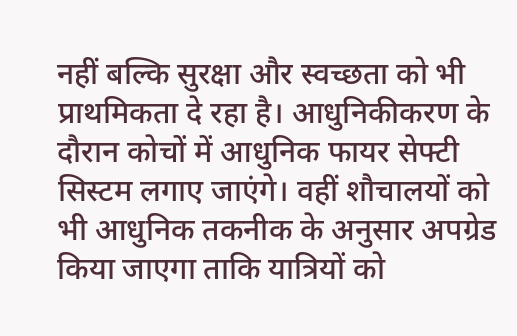नहीं बल्कि सुरक्षा और स्वच्छता को भी प्राथमिकता दे रहा है। आधुनिकीकरण के दौरान कोचों में आधुनिक फायर सेफ्टी सिस्टम लगाए जाएंगे। वहीं शौचालयों को भी आधुनिक तकनीक के अनुसार अपग्रेड किया जाएगा ताकि यात्रियों को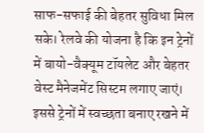साफ-सफाई की बेहतर सुविधा मिल सके। रेलवे की योजना है कि इन ट्रेनों में बायो-वैक्यूम टॉयलेट और बेहतर वेस्ट मैनेजमेंट सिस्टम लगाए जाएं। इससे ट्रेनों में स्वच्छता बनाए रखने में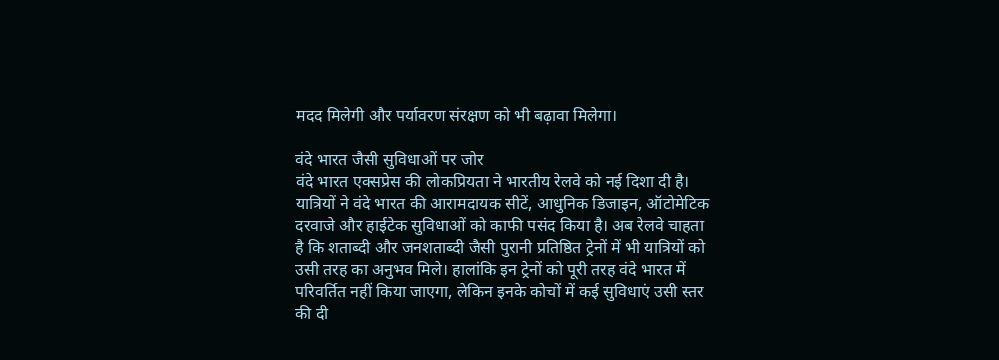मदद मिलेगी और पर्यावरण संरक्षण को भी बढ़ावा मिलेगा।

वंदे भारत जैसी सुविधाओं पर जोर
वंदे भारत एक्सप्रेस की लोकप्रियता ने भारतीय रेलवे को नई दिशा दी है। यात्रियों ने वंदे भारत की आरामदायक सीटें, आधुनिक डिजाइन, ऑटोमेटिक दरवाजे और हाईटेक सुविधाओं को काफी पसंद किया है। अब रेलवे चाहता है कि शताब्दी और जनशताब्दी जैसी पुरानी प्रतिष्ठित ट्रेनों में भी यात्रियों को उसी तरह का अनुभव मिले। हालांकि इन ट्रेनों को पूरी तरह वंदे भारत में परिवर्तित नहीं किया जाएगा, लेकिन इनके कोचों में कई सुविधाएं उसी स्तर की दी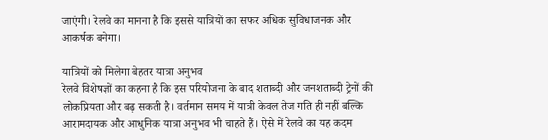जाएंगी। रेलवे का मानना है कि इससे यात्रियों का सफर अधिक सुविधाजनक और आकर्षक बनेगा।

यात्रियों को मिलेगा बेहतर यात्रा अनुभव
रेलवे विशेषज्ञों का कहना है कि इस परियोजना के बाद शताब्दी और जनशताब्दी ट्रेनों की लोकप्रियता और बढ़ सकती है। वर्तमान समय में यात्री केवल तेज गति ही नहीं बल्कि आरामदायक और आधुनिक यात्रा अनुभव भी चाहते हैं। ऐसे में रेलवे का यह कदम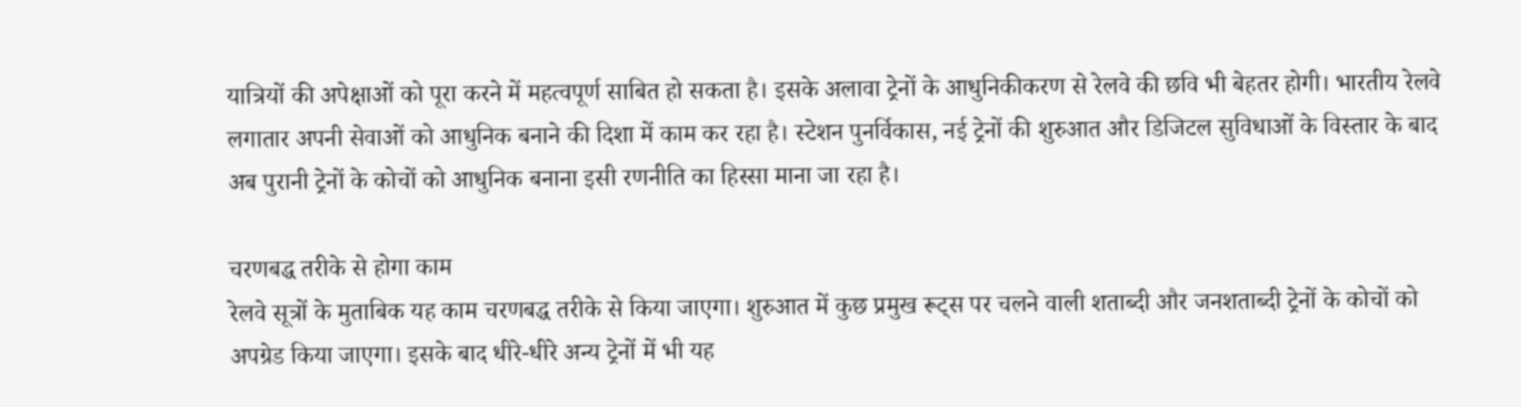यात्रियों की अपेक्षाओं को पूरा करने में महत्वपूर्ण साबित हो सकता है। इसके अलावा ट्रेनों के आधुनिकीकरण से रेलवे की छवि भी बेहतर होगी। भारतीय रेलवे लगातार अपनी सेवाओं को आधुनिक बनाने की दिशा में काम कर रहा है। स्टेशन पुनर्विकास, नई ट्रेनों की शुरुआत और डिजिटल सुविधाओं के विस्तार के बाद अब पुरानी ट्रेनों के कोचों को आधुनिक बनाना इसी रणनीति का हिस्सा माना जा रहा है।

चरणबद्ध तरीके से होगा काम
रेलवे सूत्रों के मुताबिक यह काम चरणबद्ध तरीके से किया जाएगा। शुरुआत में कुछ प्रमुख रूट्स पर चलने वाली शताब्दी और जनशताब्दी ट्रेनों के कोचों को अपग्रेड किया जाएगा। इसके बाद धीरे-धीरे अन्य ट्रेनों में भी यह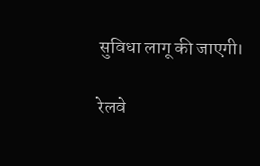सुविधा लागू की जाएगी।

रेलवे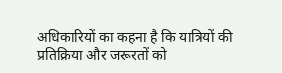अधिकारियों का कहना है कि यात्रियों की प्रतिक्रिया और जरूरतों को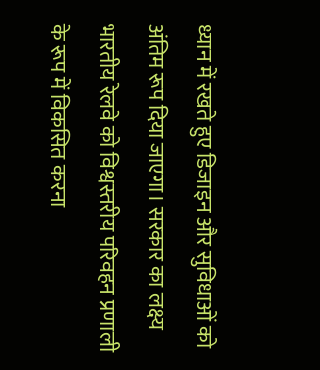ध्यान में रखते हुए डिजाइन और सुविधाओं को अंतिम रूप दिया जाएगा। सरकार का लक्ष्य भारतीय रेलवे को विश्वस्तरीय परिवहन प्रणाली के रूप में विकसित करना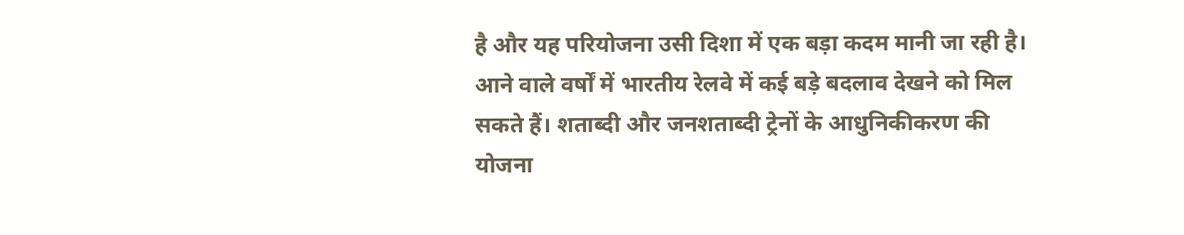है और यह परियोजना उसी दिशा में एक बड़ा कदम मानी जा रही है।
आने वाले वर्षों में भारतीय रेलवे में कई बड़े बदलाव देखने को मिल सकते हैं। शताब्दी और जनशताब्दी ट्रेनों के आधुनिकीकरण की योजना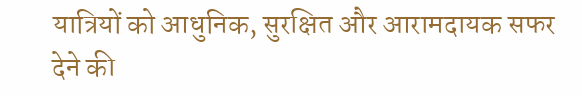यात्रियों को आधुनिक, सुरक्षित और आरामदायक सफर देने की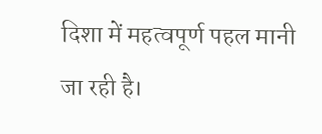दिशा में महत्वपूर्ण पहल मानी जा रही है।